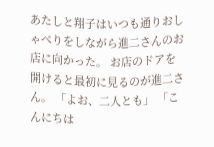あたしと翔子はいつも通りおしゃべりをしながら進二さんのお店に向かった。 お店のドアを開けると最初に見るのが進二さん。 「よお、二人とも」 「こんにちは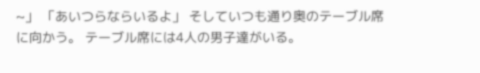~」 「あいつらならいるよ」 そしていつも通り奥のテーブル席に向かう。 テーブル席には4人の男子達がいる。